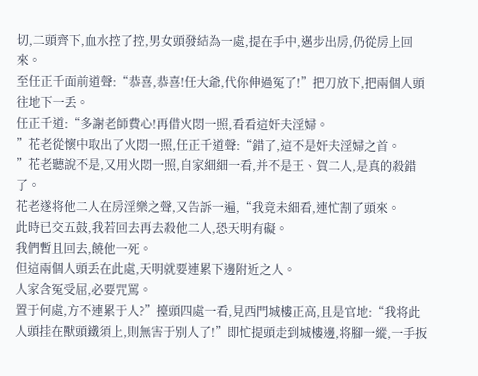切,二頭齊下,血水控了控,男女頭發結為一處,提在手中,邁步出房,仍從房上回來。
至任正千面前道聲:“恭喜,恭喜!任大爺,代你伸過冤了!”把刀放下,把兩個人頭往地下一丢。
任正千道:“多謝老師費心!再借火悶一照,看看這奸夫淫婦。
”花老從懷中取出了火悶一照,任正千道聲:“錯了,這不是奸夫淫婦之首。
”花老聽說不是,又用火悶一照,自家細細一看,并不是王、賀二人,是真的殺錯了。
花老遂将他二人在房淫樂之聲,又告訴一遍,“我竟未細看,連忙割了頭來。
此時已交五鼓,我若回去再去殺他二人,恐天明有礙。
我們暫且回去,饒他一死。
但這兩個人頭丢在此處,天明就要連累下邊附近之人。
人家含冤受屈,必要咒罵。
置于何處,方不連累于人?”擡頭四處一看,見西門城樓正高,且是官地:“我将此人頭挂在獸頭鐵須上,則無害于别人了!”即忙提頭走到城樓邊,将腳一縱,一手扳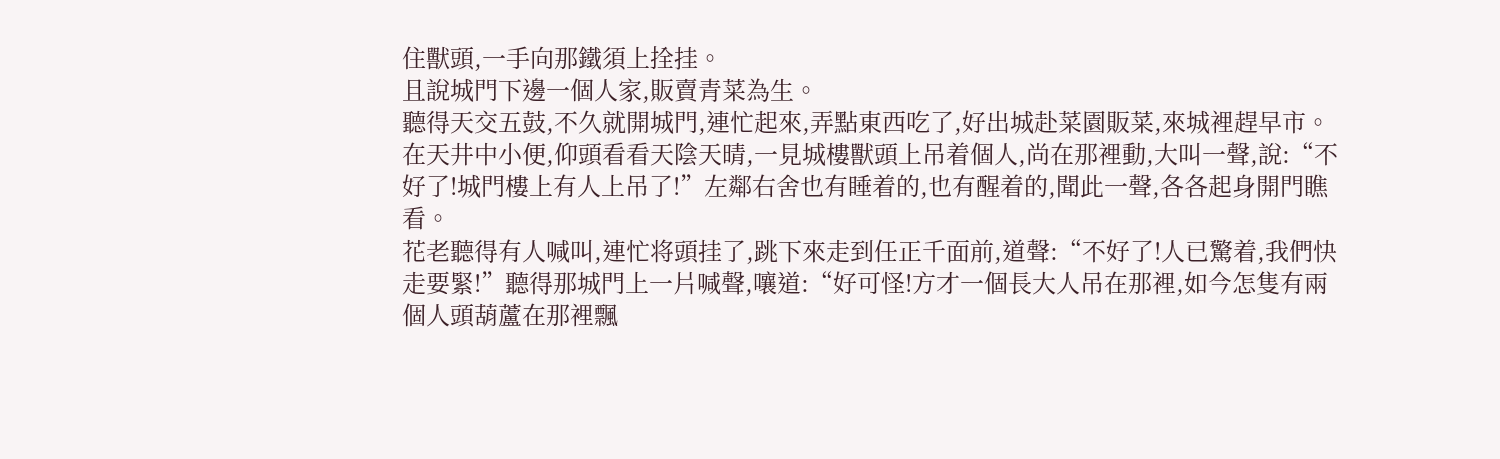住獸頭,一手向那鐵須上拴挂。
且說城門下邊一個人家,販賣青菜為生。
聽得天交五鼓,不久就開城門,連忙起來,弄點東西吃了,好出城赴菜園販菜,來城裡趕早市。
在天井中小便,仰頭看看天陰天晴,一見城樓獸頭上吊着個人,尚在那裡動,大叫一聲,說:“不好了!城門樓上有人上吊了!”左鄰右舍也有睡着的,也有醒着的,聞此一聲,各各起身開門瞧看。
花老聽得有人喊叫,連忙将頭挂了,跳下來走到任正千面前,道聲:“不好了!人已驚着,我們快走要緊!”聽得那城門上一片喊聲,嚷道:“好可怪!方才一個長大人吊在那裡,如今怎隻有兩個人頭葫蘆在那裡飄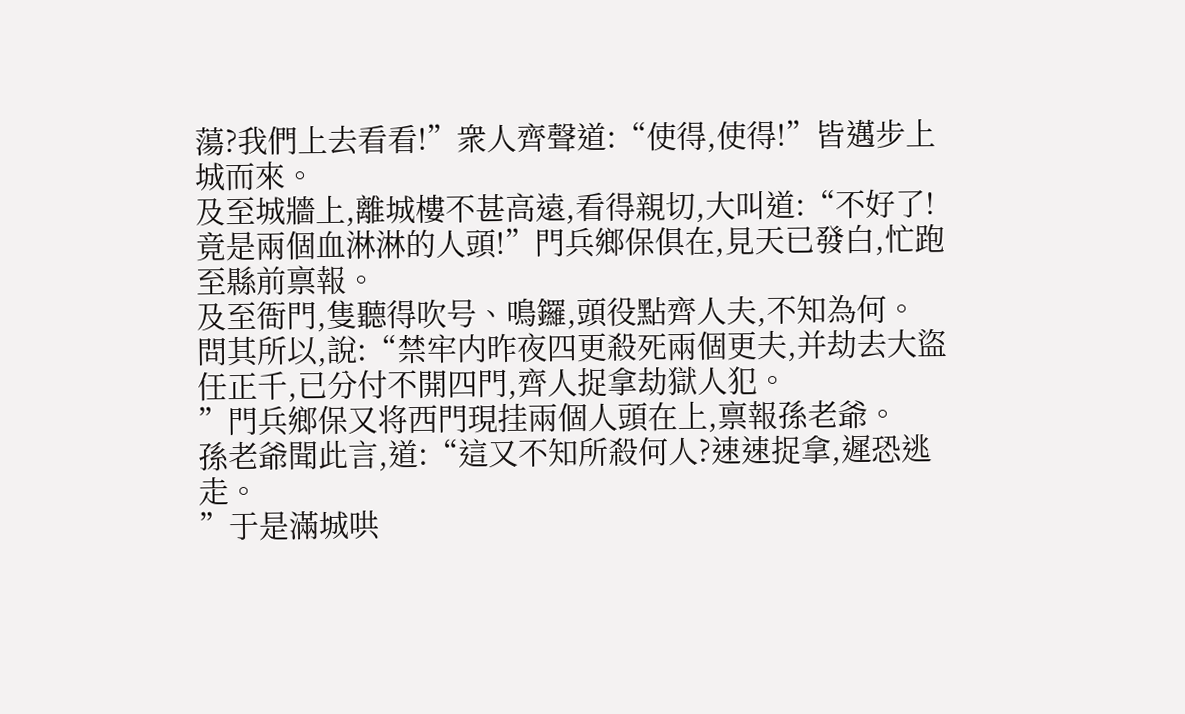蕩?我們上去看看!”衆人齊聲道:“使得,使得!”皆邁步上城而來。
及至城牆上,離城樓不甚高遠,看得親切,大叫道:“不好了!竟是兩個血淋淋的人頭!”門兵鄉保俱在,見天已發白,忙跑至縣前禀報。
及至衙門,隻聽得吹号、鳴鑼,頭役點齊人夫,不知為何。
問其所以,說:“禁牢内昨夜四更殺死兩個更夫,并劫去大盜任正千,已分付不開四門,齊人捉拿劫獄人犯。
”門兵鄉保又将西門現挂兩個人頭在上,禀報孫老爺。
孫老爺聞此言,道:“這又不知所殺何人?速速捉拿,遲恐逃走。
”于是滿城哄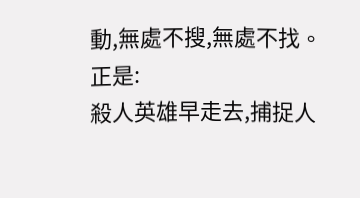動,無處不搜,無處不找。
正是:
殺人英雄早走去,捕捉人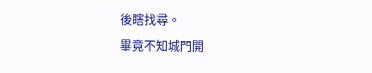後瞎找尋。
畢竟不知城門開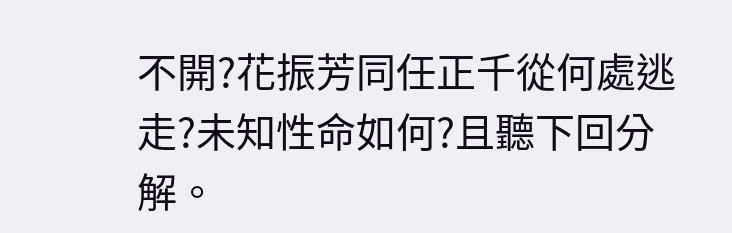不開?花振芳同任正千從何處逃走?未知性命如何?且聽下回分解。